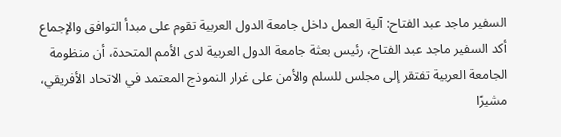السفير ماجد عبد الفتاح: آلية العمل داخل جامعة الدول العربية تقوم على مبدأ التوافق والإجماع
أكد السفير ماجد عبد الفتاح، رئيس بعثة جامعة الدول العربية لدى الأمم المتحدة، أن منظومة الجامعة العربية تفتقر إلى مجلس للسلم والأمن على غرار النموذج المعتمد في الاتحاد الأفريقي، مشيرًا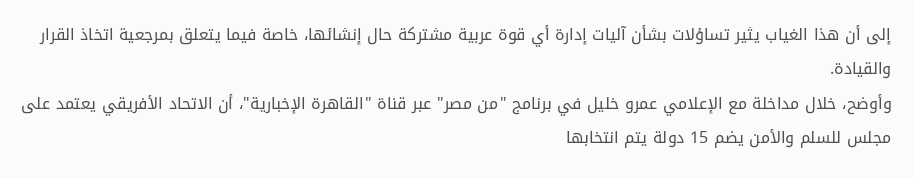إلى أن هذا الغياب يثير تساؤلات بشأن آليات إدارة أي قوة عربية مشتركة حال إنشائها، خاصة فيما يتعلق بمرجعية اتخاذ القرار والقيادة.
وأوضح، خلال مداخلة مع الإعلامي عمرو خليل في برنامج "من مصر" عبر قناة "القاهرة الإخبارية"، أن الاتحاد الأفريقي يعتمد على مجلس للسلم والأمن يضم 15 دولة يتم انتخابها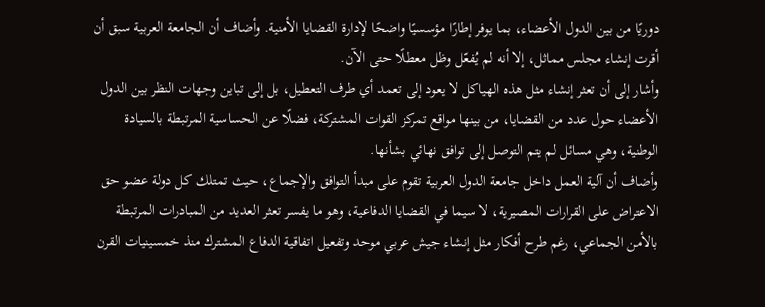دوريًا من بين الدول الأعضاء، بما يوفر إطارًا مؤسسيًا واضحًا لإدارة القضايا الأمنية. وأضاف أن الجامعة العربية سبق أن أقرت إنشاء مجلس مماثل، إلا أنه لم يُفعّل وظل معطلًا حتى الآن.
وأشار إلى أن تعثر إنشاء مثل هذه الهياكل لا يعود إلى تعمد أي طرف التعطيل، بل إلى تباين وجهات النظر بين الدول الأعضاء حول عدد من القضايا، من بينها مواقع تمركز القوات المشتركة، فضلًا عن الحساسية المرتبطة بالسيادة الوطنية، وهي مسائل لم يتم التوصل إلى توافق نهائي بشأنها.
وأضاف أن آلية العمل داخل جامعة الدول العربية تقوم على مبدأ التوافق والإجماع، حيث تمتلك كل دولة عضو حق الاعتراض على القرارات المصيرية، لا سيما في القضايا الدفاعية، وهو ما يفسر تعثر العديد من المبادرات المرتبطة بالأمن الجماعي، رغم طرح أفكار مثل إنشاء جيش عربي موحد وتفعيل اتفاقية الدفاع المشترك منذ خمسينيات القرن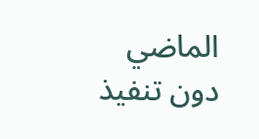الماضي دون تنفيذ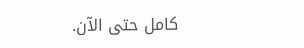كامل حتى الآن.